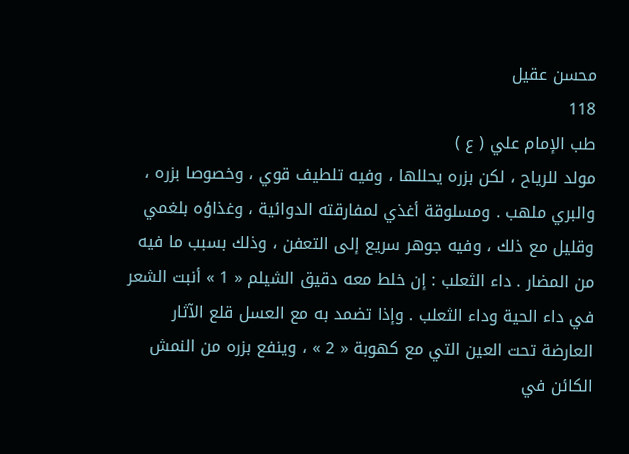محسن عقيل
118
طب الإمام علي ( ع )
مولد للرياح ، لكن بزره يحللها ، وفيه تلطيف قوي ، وخصوصا بزره ، والبري ملهب . ومسلوقة أغذي لمفارقته الدوائية ، وغذاؤه بلغمي وقليل مع ذلك ، وفيه جوهر سريع إلى التعفن ، وذلك بسبب ما فيه من المضار . داء الثعلب : إن خلط معه دقيق الشيلم « 1 » أنبت الشعر في داء الحية وداء الثعلب . وإذا تضمد به مع العسل قلع الآثار العارضة تحت العين التي مع كهوبة « 2 » ، وينفع بزره من النمش الكائن في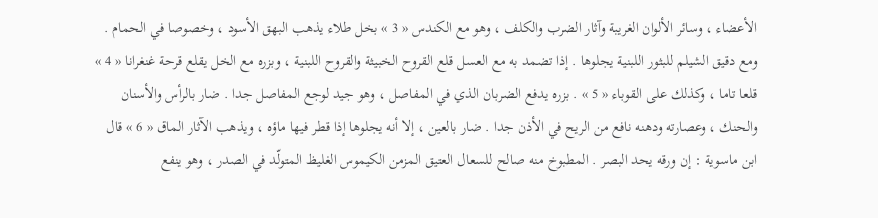الأعضاء ، وسائر الألوان الغريبة وآثار الضرب والكلف ، وهو مع الكندس « 3 » بخل طلاء يذهب البهق الأسود ، وخصوصا في الحمام . ومع دقيق الشيلم للبثور اللبنية يجلوها . إذا تضمد به مع العسل قلع القروح الخبيثة والقروح اللبنية ، وبزره مع الخل يقلع قرحة غنغرانا « 4 » قلعا تاما ، وكذلك على القوباء « 5 » . بزره يدفع الضربان الذي في المفاصل ، وهو جيد لوجع المفاصل جدا . ضار بالرأس والأسنان والحنك ، وعصارته ودهنه نافع من الريح في الأذن جدا . ضار بالعين ، إلا أنه يجلوها إذا قطر فيها ماؤه ، ويذهب الآثار الماق « 6 » قال ابن ماسوية : إن ورقه يحد البصر . المطبوخ منه صالح للسعال العتيق المزمن الكيموس الغليظ المتولّد في الصدر ، وهو ينفع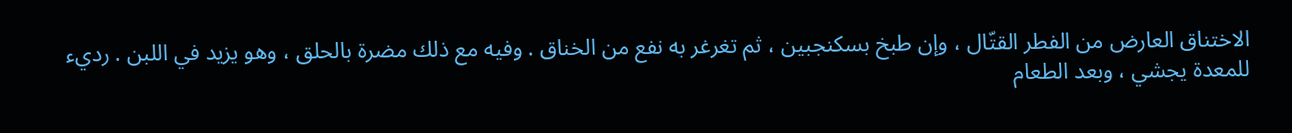الاختناق العارض من الفطر القتّال ، وإن طبخ بسكنجبين ، ثم تغرغر به نفع من الخناق . وفيه مع ذلك مضرة بالحلق ، وهو يزيد في اللبن . رديء للمعدة يجشي ، وبعد الطعام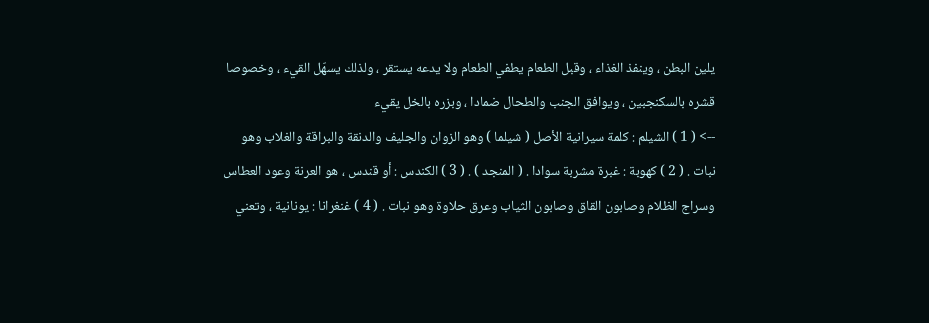يلين البطن ، وينفذ الغذاء ، وقبل الطعام يطفي الطعام ولا يدعه يستقر ، ولذلك يسهّل القيء ، وخصوصا قشره بالسكنجبين ، ويوافق الجنب والطحال ضمادا ، وبزره بالخل يقيء
--> ( 1 ) الشيلم : كلمة سيرانية الأصل ( شيلما ) وهو الزوان والجليف والدنقة والبراقة والغلاب وهو نبات . ( 2 ) كهوبة : غبرة مشربة سوادا . ( المنجد ) . ( 3 ) الكندس : أو قندس ، هو العرنة وعود العطاس وسراج الظلام وصابون القاق وصابون الثياب وعرق حلاوة وهو نبات . ( 4 ) غنغرانا : يونانية ، وتعني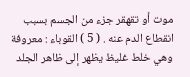موت أو تقهقر جزء من الجسم بسبب انقطاع الدم عنه . ( 5 ) القوباء : معروفة وهي خلط غليظ يظهر إلى ظاهر الجلد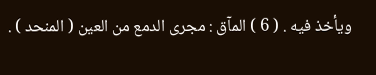ويأخذ فيه . ( 6 ) المآق : مجرى الدمع من العين ( المنحد ) .